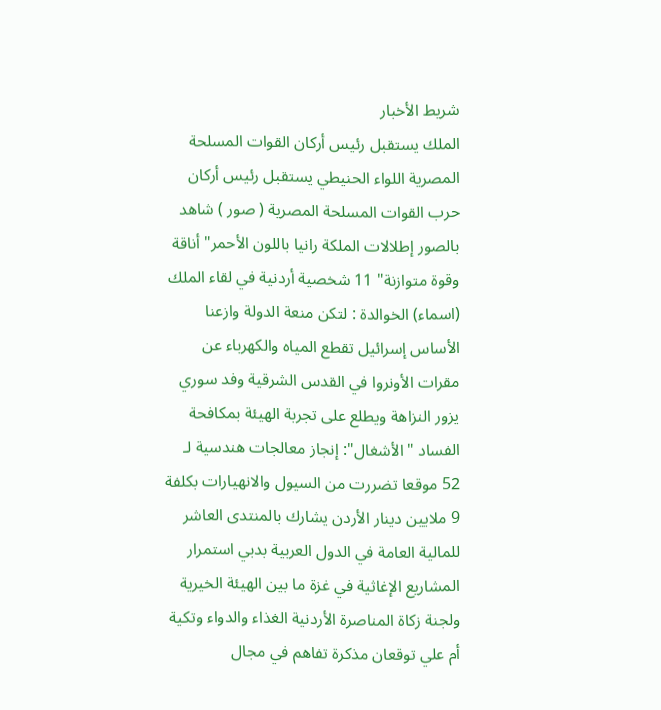شريط الأخبار
الملك يستقبل رئيس أركان القوات المسلحة المصرية اللواء الحنيطي يستقبل رئيس أركان حرب القوات المسلحة المصرية ( صور ) شاهد بالصور إطلالات الملكة رانيا باللون الأحمر" أناقة وقوة متوازنة" 11 شخصية أردنية في لقاء الملك (اسماء) الخوالدة : لتكن منعة الدولة وازعنا الأساس إسرائيل تقطع المياه والكهرباء عن مقرات الأونروا في القدس الشرقية وفد سوري يزور النزاهة ويطلع على تجربة الهيئة بمكافحة الفساد "الأشغال": إنجاز معالجات هندسية لـ 52 موقعا تضررت من السيول والانهيارات بكلفة 9 ملايين دينار الأردن يشارك بالمنتدى العاشر للمالية العامة في الدول العربية بدبي استمرار المشاريع الإغاثية في غزة ما بين الهيئة الخيرية ولجنة زكاة المناصرة الأردنية الغذاء والدواء وتكية أم علي توقعان مذكرة تفاهم في مجال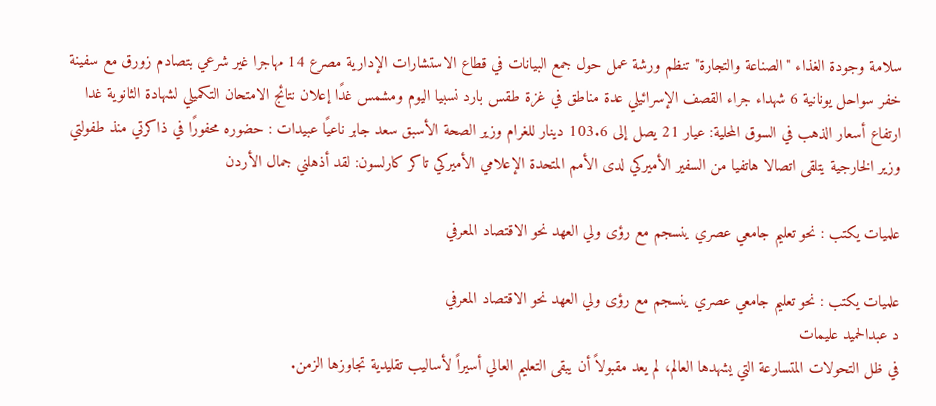سلامة وجودة الغذاء "الصناعة والتجارة" تنظم ورشة عمل حول جمع البيانات في قطاع الاستشارات الإدارية مصرع 14 مهاجرا غير شرعي بتصادم زورق مع سفينة خفر سواحل يونانية 6 شهداء جراء القصف الإسرائيلي عدة مناطق في غزة طقس بارد نسبيا اليوم ومشمس غدًا إعلان نتائج الامتحان التكميلي لشهادة الثانوية غدا ارتفاع أسعار الذهب في السوق المحلية: عيار 21 يصل إلى 103.6 دينار للغرام وزير الصحة الأسبق سعد جابر ناعيًا عبيدات : حضوره محفورًا في ذاكرتي منذ طفولتي وزير الخارجية يتلقى اتصالا هاتفيا من السفير الأميركي لدى الأمم المتحدة الإعلامي الأميركي تاكر كارلسون: لقد أذهلني جمال الأردن

علميات يكتب : نحو تعليم جامعي عصري ينسجم مع رؤى ولي العهد نحو الاقتصاد المعرفي

علميات يكتب : نحو تعليم جامعي عصري ينسجم مع رؤى ولي العهد نحو الاقتصاد المعرفي
د عبدالحميد عليمات
في ظل التحولات المتسارعة التي يشهدها العالم، لم يعد مقبولاً أن يبقى التعليم العالي أسيراً لأساليب تقليدية تجاوزها الزمن.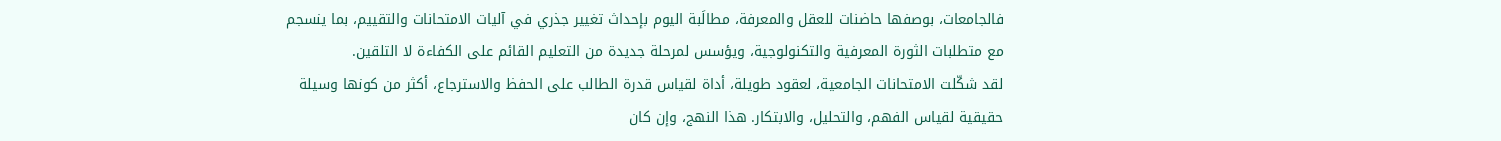فالجامعات، بوصفها حاضنات للعقل والمعرفة، مطالَبة اليوم بإحداث تغيير جذري في آليات الامتحانات والتقييم، بما ينسجم مع متطلبات الثورة المعرفية والتكنولوجية، ويؤسس لمرحلة جديدة من التعليم القائم على الكفاءة لا التلقين.
لقد شكّلت الامتحانات الجامعية، لعقود طويلة، أداة لقياس قدرة الطالب على الحفظ والاسترجاع، أكثر من كونها وسيلة حقيقية لقياس الفهم، والتحليل، والابتكار. هذا النهج، وإن كان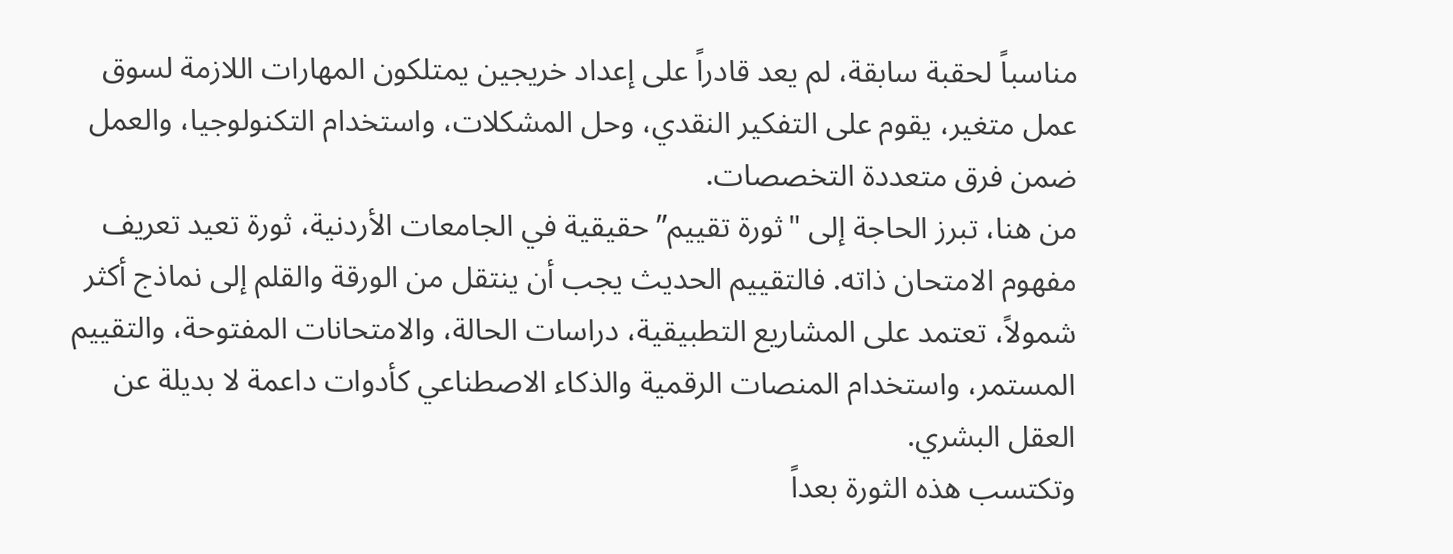مناسباً لحقبة سابقة، لم يعد قادراً على إعداد خريجين يمتلكون المهارات اللازمة لسوق عمل متغير، يقوم على التفكير النقدي، وحل المشكلات، واستخدام التكنولوجيا، والعمل ضمن فرق متعددة التخصصات.
من هنا، تبرز الحاجة إلى "ثورة تقييم” حقيقية في الجامعات الأردنية، ثورة تعيد تعريف مفهوم الامتحان ذاته. فالتقييم الحديث يجب أن ينتقل من الورقة والقلم إلى نماذج أكثر شمولاً، تعتمد على المشاريع التطبيقية، دراسات الحالة، والامتحانات المفتوحة، والتقييم المستمر، واستخدام المنصات الرقمية والذكاء الاصطناعي كأدوات داعمة لا بديلة عن العقل البشري.
وتكتسب هذه الثورة بعداً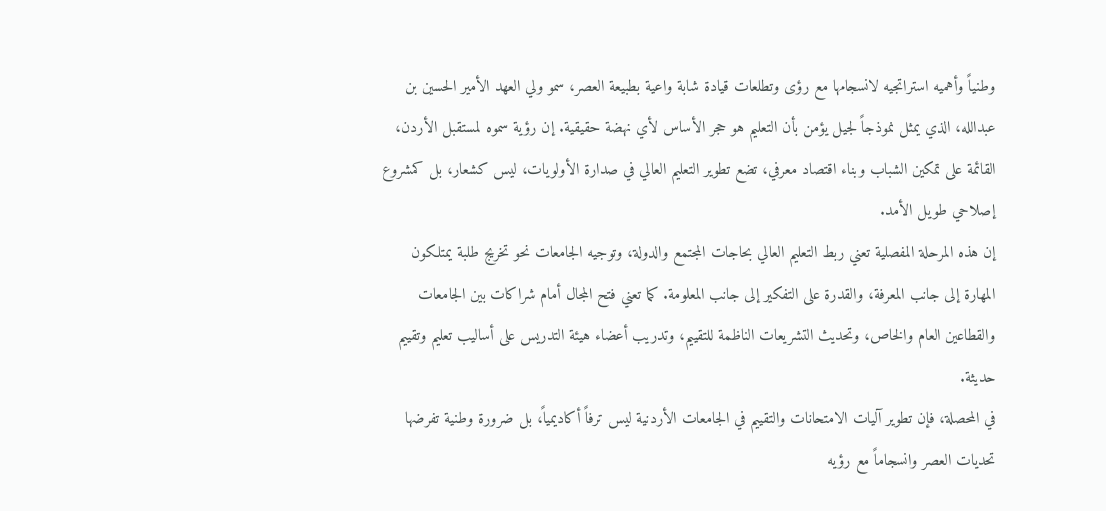وطنياً وأهميه استراتجيه لانسجامها مع رؤى وتطلعات قيادة شابة واعية بطبيعة العصر، سمو ولي العهد الأمير الحسين بن عبدالله، الذي يمثل نموذجاً لجيل يؤمن بأن التعليم هو حجر الأساس لأي نهضة حقيقية. إن رؤية سموه لمستقبل الأردن، القائمة على تمكين الشباب وبناء اقتصاد معرفي، تضع تطوير التعليم العالي في صدارة الأولويات، ليس كشعار، بل كمشروع إصلاحي طويل الأمد.
إن هذه المرحلة المفصلية تعني ربط التعليم العالي بحاجات المجتمع والدولة، وتوجيه الجامعات نحو تخريج طلبة يمتلكون المهارة إلى جانب المعرفة، والقدرة على التفكير إلى جانب المعلومة. كما تعني فتح المجال أمام شراكات بين الجامعات والقطاعين العام والخاص، وتحديث التشريعات الناظمة للتقييم، وتدريب أعضاء هيئة التدريس على أساليب تعليم وتقييم حديثة.
في المحصلة، فإن تطوير آليات الامتحانات والتقييم في الجامعات الأردنية ليس ترفاً أكاديمياً، بل ضرورة وطنية تفرضها تحديات العصر وانسجاماً مع رؤيه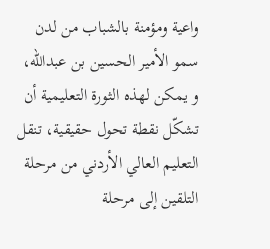واعية ومؤمنة بالشباب من لدن سمو الأمير الحسين بن عبدالله، و يمكن لهذه الثورة التعليمية أن تشكّل نقطة تحول حقيقية، تنقل التعليم العالي الأردني من مرحلة التلقين إلى مرحلة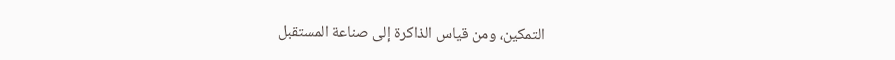التمكين، ومن قياس الذاكرة إلى صناعة المستقبل